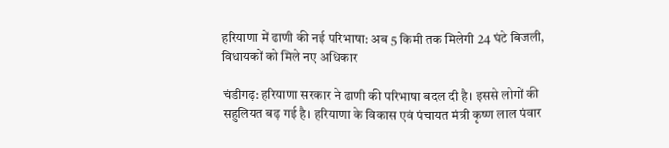हरियाणा में ढाणी की नई परिभाषा: अब 5 किमी तक मिलेगी 24 घंटे बिजली, विधायकों को मिले नए अधिकार

चंडीगढ़: हरियाणा सरकार ने ढाणी की परिभाषा बदल दी है। इससे लोगों की सहुलियत बढ़ गई है। हरियाणा के विकास एवं पंचायत मंत्री कृष्ण लाल पंवार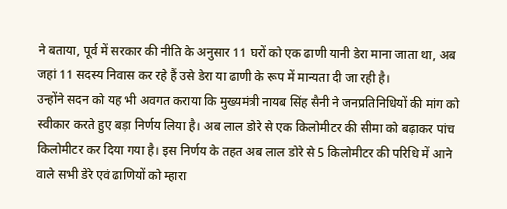ने बताया, पूर्व में सरकार की नीति के अनुसार 11 घरों को एक ढाणी यानी डेरा माना जाता था, अब जहां 11 सदस्य निवास कर रहे हैं उसे डेरा या ढाणी के रूप में मान्यता दी जा रही है।
उन्होंने सदन को यह भी अवगत कराया कि मुख्यमंत्री नायब सिंह सैनी ने जनप्रतिनिधियों की मांग को स्वीकार करते हुए बड़ा निर्णय लिया है। अब लाल डोरे से एक किलोमीटर की सीमा को बढ़ाकर पांच किलोमीटर कर दिया गया है। इस निर्णय के तहत अब लाल डोरे से 5 किलोमीटर की परिधि में आने वाले सभी डेरे एवं ढाणियों को म्हारा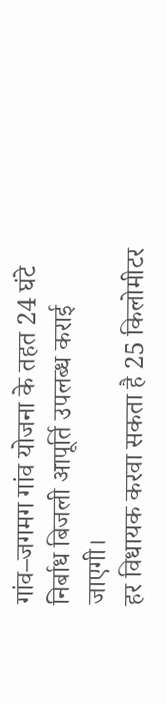गांव–जगमग गांव योजना के तहत 24 घंटे निर्बाध बिजली आपूर्ति उपलब्ध कराई जाएगी।
हर विधायक करवा सकता है 25 किलोमीटर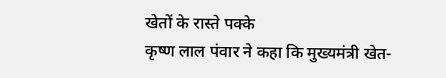खेतों के रास्ते पक्के
कृष्ण लाल पंवार ने कहा कि मुख्यमंत्री खेत-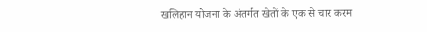खलिहान योजना के अंतर्गत खेतों के एक से चार करम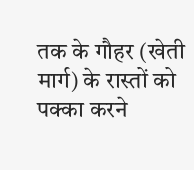तक के गौहर (खेती मार्ग) के रास्तों को पक्का करने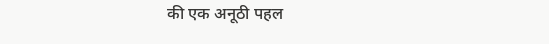की एक अनूठी पहल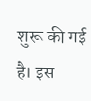शुरू की गई है। इस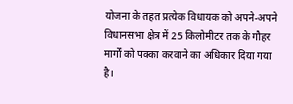योजना के तहत प्रत्येक विधायक को अपने-अपने विधानसभा क्षेत्र में 25 किलोमीटर तक के गौहर मार्गों को पक्का करवाने का अधिकार दिया गया है।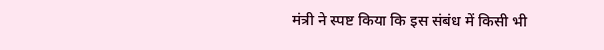मंत्री ने स्पष्ट किया कि इस संबंध में किसी भी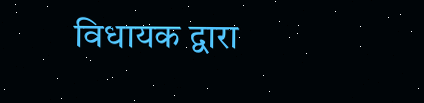विधायक द्वारा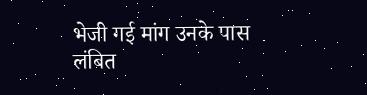भेजी गई मांग उनके पास लंबित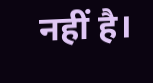नहीं है।